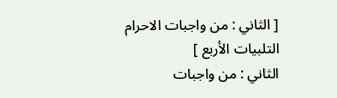[ الثاني : من واجبات الاحرام التلبيات الأربع ]
الثاني : من واجبات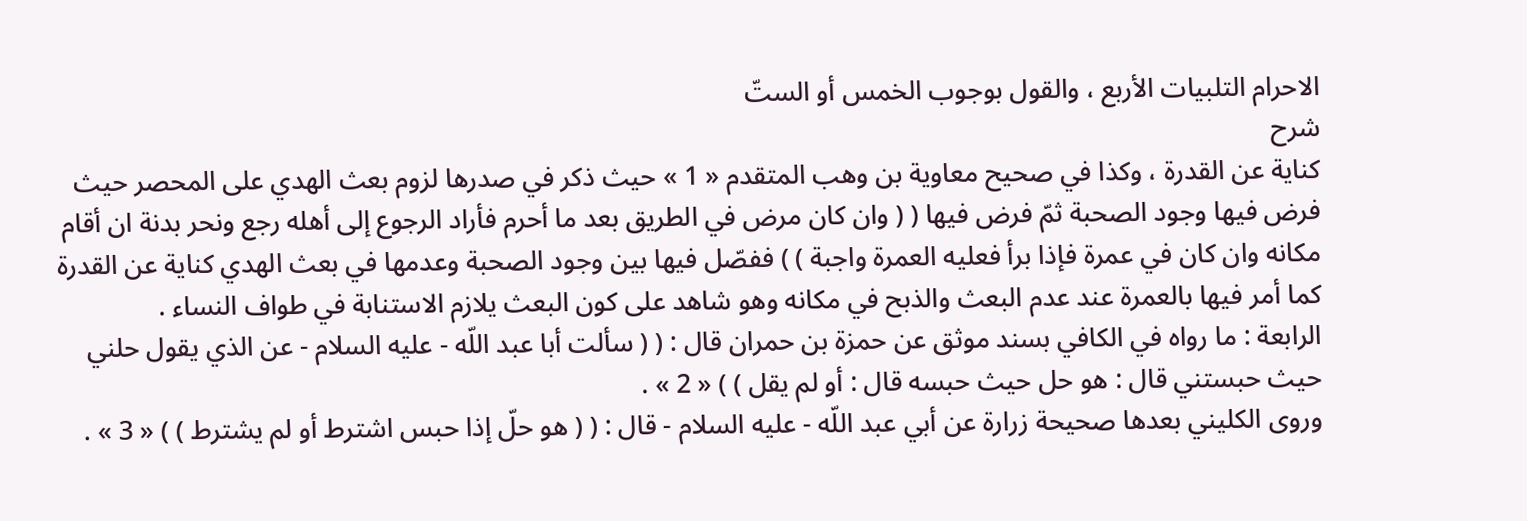الاحرام التلبيات الأربع ، والقول بوجوب الخمس أو الستّ
شرح
كناية عن القدرة ، وكذا في صحيح معاوية بن وهب المتقدم « 1 » حيث ذكر في صدرها لزوم بعث الهدي على المحصر حيث فرض فيها وجود الصحبة ثمّ فرض فيها ( ( وان كان مرض في الطريق بعد ما أحرم فأراد الرجوع إلى أهله رجع ونحر بدنة ان أقام مكانه وان كان في عمرة فإذا برأ فعليه العمرة واجبة ) ) ففصّل فيها بين وجود الصحبة وعدمها في بعث الهدي كناية عن القدرة كما أمر فيها بالعمرة عند عدم البعث والذبح في مكانه وهو شاهد على كون البعث يلازم الاستنابة في طواف النساء .
الرابعة : ما رواه في الكافي بسند موثق عن حمزة بن حمران قال : ( ( سألت أبا عبد اللّه - عليه السلام - عن الذي يقول حلني حيث حبستني قال : هو حل حيث حبسه قال : أو لم يقل ) ) « 2 » .
وروى الكليني بعدها صحيحة زرارة عن أبي عبد اللّه - عليه السلام - قال : ( ( هو حلّ إذا حبس اشترط أو لم يشترط ) ) « 3 » .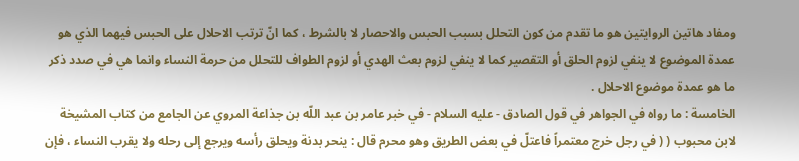ومفاد هاتين الروايتين هو ما تقدم من كون التحلل بسبب الحبس والاحصار لا بالشرط ، كما انّ ترتب الاحلال على الحبس فيهما الذي هو عمدة الموضوع لا ينفي لزوم الحلق أو التقصير كما لا ينفي لزوم بعث الهدي أو لزوم الطواف للتحلل من حرمة النساء وانما هي في صدد ذكر ما هو عمدة موضوع الاحلال .
الخامسة : ما رواه في الجواهر في قول الصادق - عليه السلام - في خبر عامر بن عبد اللّه بن جذاعة المروي عن الجامع من كتاب المشيخة لابن محبوب ( ( في رجل خرج معتمراً فاعتلّ في بعض الطريق وهو محرم قال : ينحر بدنة ويحلق رأسه ويرجع إلى رحله ولا يقرب النساء ، فإن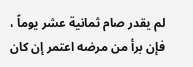لم يقدر صام ثمانية عشر يوماً ، فإن برأ من مرضه اعتمر إن كان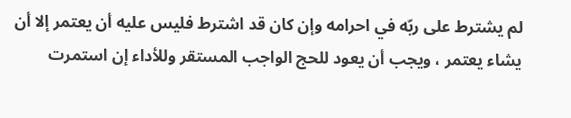لم يشترط على ربّه في احرامه وإن كان قد اشترط فليس عليه أن يعتمر إلا أن يشاء يعتمر ، ويجب أن يعود للحج الواجب المستقر وللأداء إن استمرت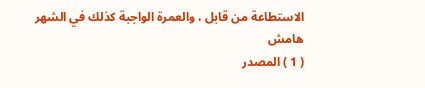الاستطاعة من قابل ، والعمرة الواجبة كذلك في الشهر
هامش
( 1 ) المصدر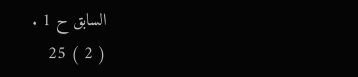السابق ح 1 .
( 2 ) 25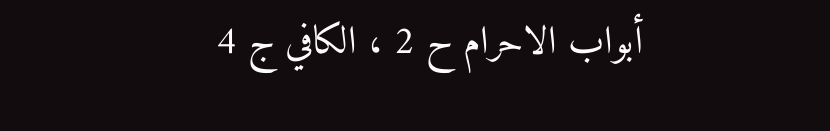أبواب الاحرام ح 2 ، الكافي ج 4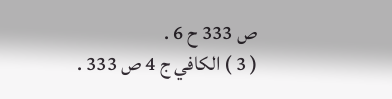ص 333 ح 6 .
( 3 ) الكافي ج 4 ص 333 .